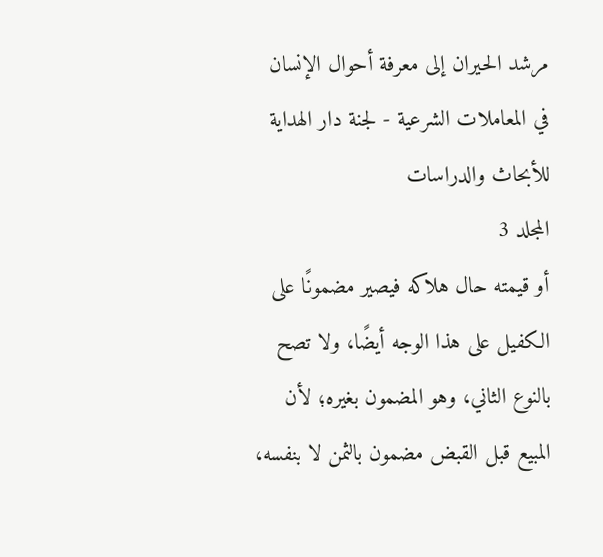مرشد الحيران إلى معرفة أحوال الإنسان في المعاملات الشرعية - لجنة دار الهداية للأبحاث والدراسات
المجلد 3
أو قيمته حال هلاكه فيصير مضمونًا على الكفيل على هذا الوجه أيضًا، ولا تصح بالنوع الثاني، وهو المضمون بغيره؛ لأن المبيع قبل القبض مضمون بالثمن لا بنفسه،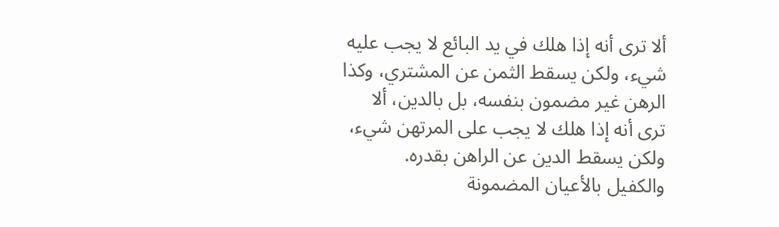ألا ترى أنه إذا هلك في يد البائع لا يجب عليه شيء، ولكن يسقط الثمن عن المشتري، وكذا الرهن غير مضمون بنفسه، بل بالدين، ألا ترى أنه إذا هلك لا يجب على المرتهن شيء، ولكن يسقط الدين عن الراهن بقدره.
والكفيل بالأعيان المضمونة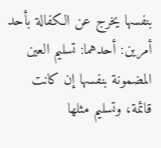بنفسها يخرج عن الكفالة بأحد أمرين: أحدهما: تسليم العين المضمونة بنفسها إن كانت قائمة، وتسليم مثلها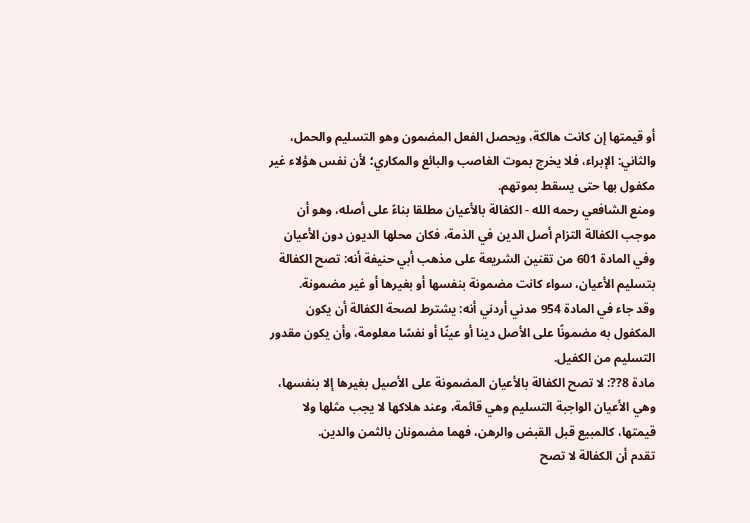أو قيمتها إن كانت هالكة، ويحصل الفعل المضمون وهو التسليم والحمل، والثاني: الإبراء، فلا يخرج بموت الغاصب والبائع والمكاري؛ لأن نفس هؤلاء غير مكفول بها حتى يسقط بموتهم.
ومنع الشافعي رحمه الله - الكفالة بالأعيان مطلقا بناءً على أصله، وهو أن موجب الكفالة التزام أصل الدين في الذمة، فكان محلها الديون دون الأعيان وفي المادة 601 من تقنين الشريعة على مذهب أبي حنيفة أنه: تصح الكفالة بتسليم الأعيان، سواء كانت مضمونة بنفسها أو بغيرها أو غير مضمونة.
وقد جاء في المادة 954 مدني أردني أنه: يشترط لصحة الكفالة أن يكون المكفول به مضمونًا على الأصل دينا أو عينًا أو نفسًا معلومة، وأن يكون مقدور التسليم من الكفيل.
مادة 8??: لا تصح الكفالة بالأعيان المضمونة على الأصيل بغيرها إلا بنفسها، وهي الأعيان الواجبة التسليم وهي قائمة، وعند هلاكها لا يجب مثلها ولا قيمتها، كالمبيع قبل القبض والرهن، فهما مضمونان بالثمن والدين.
تقدم أن الكفالة لا تصح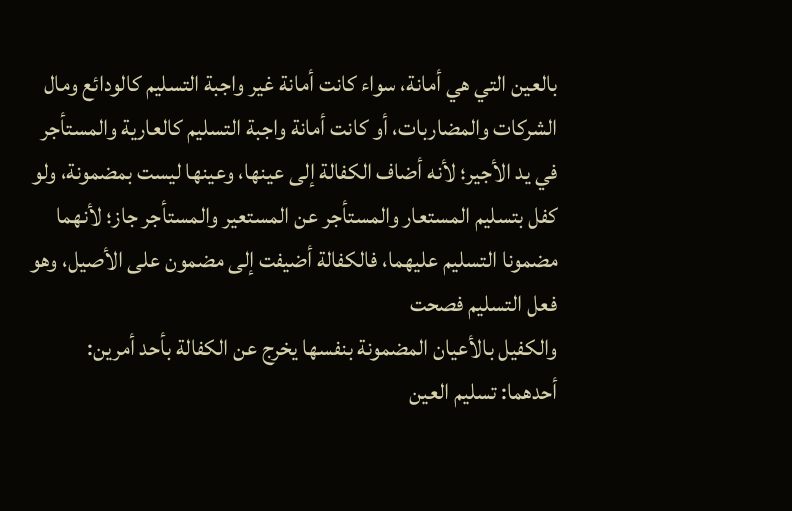بالعين التي هي أمانة، سواء كانت أمانة غير واجبة التسليم كالودائع ومال الشركات والمضاربات، أو كانت أمانة واجبة التسليم كالعارية والمستأجر في يد الأجير؛ لأنه أضاف الكفالة إلى عينها، وعينها ليست بمضمونة، ولو كفل بتسليم المستعار والمستأجر عن المستعير والمستأجر جاز؛ لأنهما مضمونا التسليم عليهما، فالكفالة أضيفت إلى مضمون على الأصيل، وهو فعل التسليم فصحت
والكفيل بالأعيان المضمونة بنفسها يخرج عن الكفالة بأحد أمرين: أحدهما: تسليم العين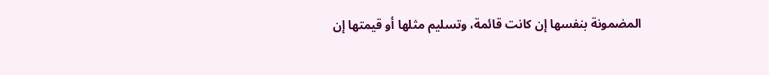المضمونة بنفسها إن كانت قائمة، وتسليم مثلها أو قيمتها إن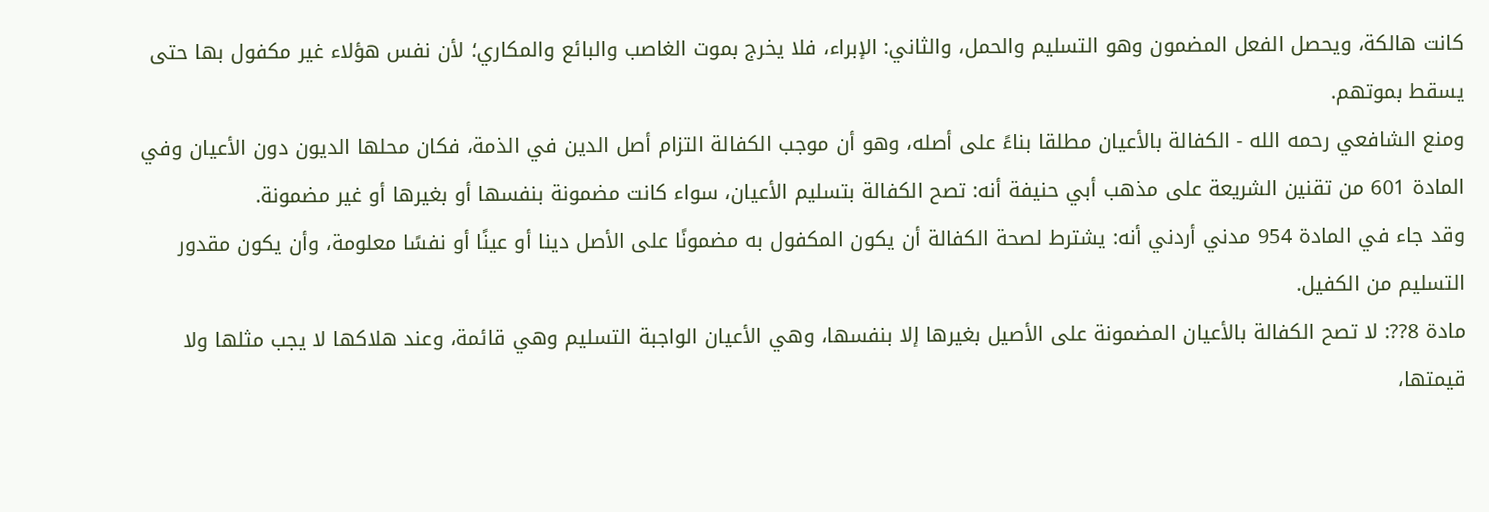كانت هالكة، ويحصل الفعل المضمون وهو التسليم والحمل، والثاني: الإبراء، فلا يخرج بموت الغاصب والبائع والمكاري؛ لأن نفس هؤلاء غير مكفول بها حتى يسقط بموتهم.
ومنع الشافعي رحمه الله - الكفالة بالأعيان مطلقا بناءً على أصله، وهو أن موجب الكفالة التزام أصل الدين في الذمة، فكان محلها الديون دون الأعيان وفي المادة 601 من تقنين الشريعة على مذهب أبي حنيفة أنه: تصح الكفالة بتسليم الأعيان، سواء كانت مضمونة بنفسها أو بغيرها أو غير مضمونة.
وقد جاء في المادة 954 مدني أردني أنه: يشترط لصحة الكفالة أن يكون المكفول به مضمونًا على الأصل دينا أو عينًا أو نفسًا معلومة، وأن يكون مقدور التسليم من الكفيل.
مادة 8??: لا تصح الكفالة بالأعيان المضمونة على الأصيل بغيرها إلا بنفسها، وهي الأعيان الواجبة التسليم وهي قائمة، وعند هلاكها لا يجب مثلها ولا قيمتها،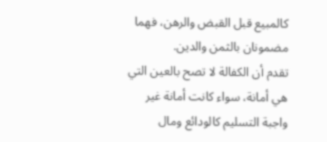كالمبيع قبل القبض والرهن، فهما مضمونان بالثمن والدين.
تقدم أن الكفالة لا تصح بالعين التي هي أمانة، سواء كانت أمانة غير واجبة التسليم كالودائع ومال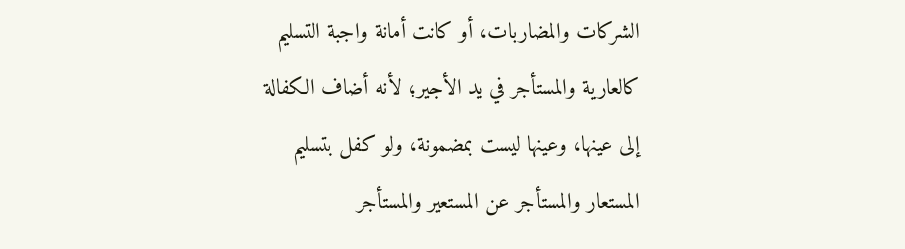الشركات والمضاربات، أو كانت أمانة واجبة التسليم كالعارية والمستأجر في يد الأجير؛ لأنه أضاف الكفالة إلى عينها، وعينها ليست بمضمونة، ولو كفل بتسليم المستعار والمستأجر عن المستعير والمستأجر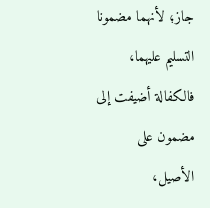جاز؛ لأنهما مضمونا التسليم عليهما، فالكفالة أضيفت إلى مضمون على الأصيل،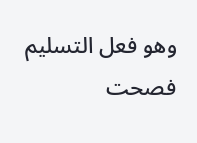وهو فعل التسليم فصحت